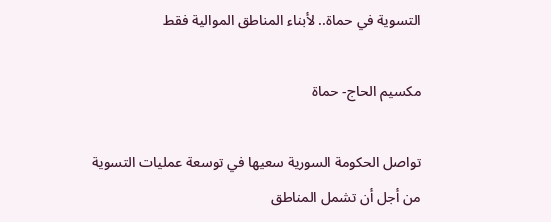التسوية في حماة.. لأبناء المناطق الموالية فقط

مكسيم الحاج- حماة

تواصل الحكومة السورية سعيها في توسعة عمليات التسوية من أجل أن تشمل المناطق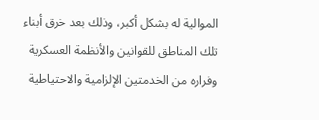الموالية له بشكل أكبر، وذلك بعد خرق أبناء تلك المناطق للقوانين والأنظمة العسكرية وفراره من الخدمتين الإلزامية والاحتياطية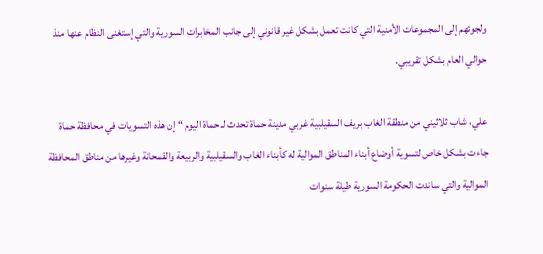ولجوئهم إلى المجموعات الأمنية التي كانت تعمل بشكل غير قانوني إلى جانب المخابرات السورية والتي إستغنى النظام عنها منذ حوالي العام بشكل تقريبي.

علي، شاب ثلاثيني من منطقة الغاب بريف السقيلبية غربي مدينة حماة تحدث لـ حماة اليوم “إن هذه التسويات في محافظة حماة جاءت بشكل خاص لتسوية أوضاع أبناء المناطق الموالية له كأبناء الغاب والسقيلبية والربيعة والقمحانة وغيرها من مناطق المحافظة الموالية والتي ساندت الحكومة السورية طيلة سنوات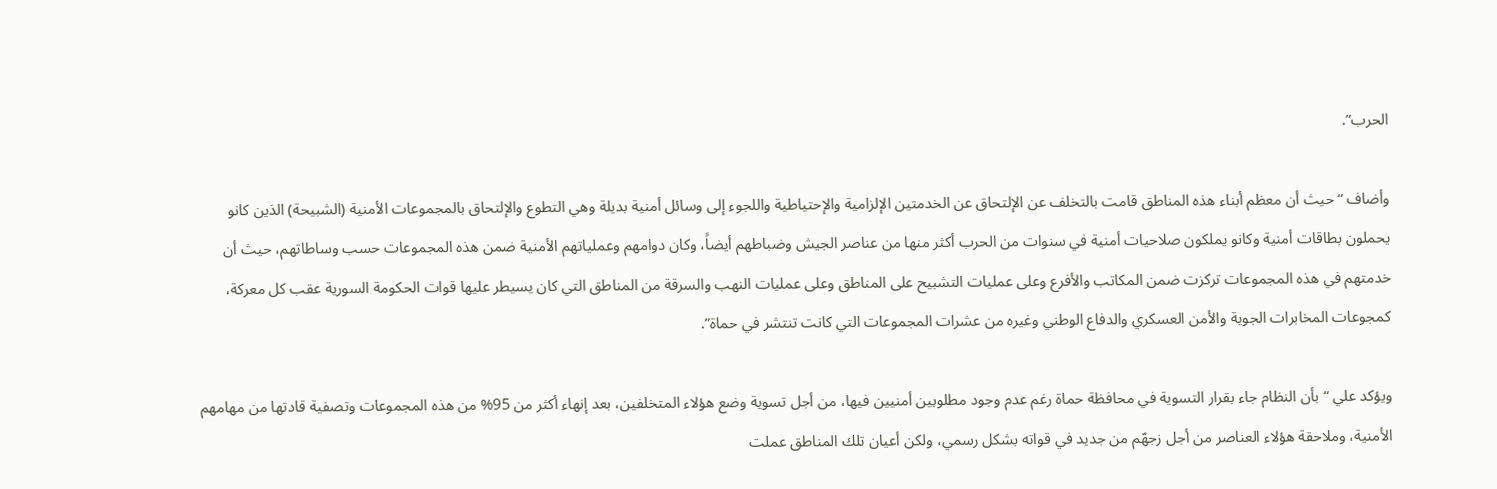الحرب”.

وأضاف “حيث أن معظم أبناء هذه المناطق قامت بالتخلف عن الإلتحاق عن الخدمتين الإلزامية والإحتياطية واللجوء إلى وسائل أمنية بديلة وهي التطوع والإلتحاق بالمجموعات الأمنية (الشبيحة) الذين كانو يحملون بطاقات أمنية وكانو يملكون صلاحيات أمنية في سنوات من الحرب أكثر منها من عناصر الجيش وضباطهم أيضاً، وكان دوامهم وعملياتهم الأمنية ضمن هذه المجموعات حسب وساطاتهم، حيث أن خدمتهم في هذه المجموعات تركزت ضمن المكاتب والأفرع وعلى عمليات التشبيح على المناطق وعلى عمليات النهب والسرقة من المناطق التي كان يسيطر عليها قوات الحكومة السورية عقب كل معركة، كمجوعات المخابرات الجوية والأمن العسكري والدفاع الوطني وغيره من عشرات المجموعات التي كانت تنتشر في حماة”.

ويؤكد علي “بأن النظام جاء بقرار التسوية في محافظة حماة رغم عدم وجود مطلوبين أمنيين فيها، من أجل تسوية وضع هؤلاء المتخلفين، بعد إنهاء أكثر من 95% من هذه المجموعات وتصفية قادتها من مهامهم الأمنية، وملاحقة هؤلاء العناصر من أجل زجهّم من جديد في قواته بشكل رسمي، ولكن أعيان تلك المناطق عملت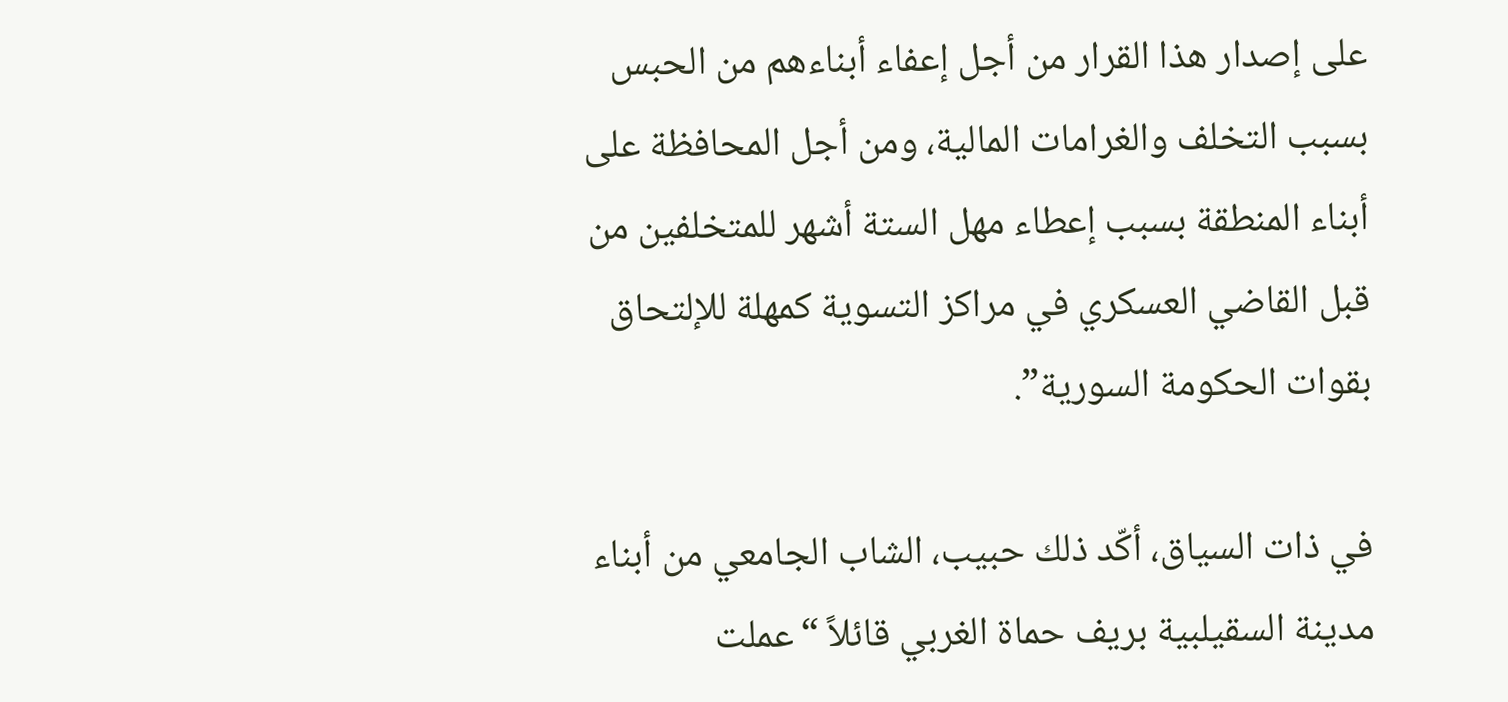على إصدار هذا القرار من أجل إعفاء أبناءهم من الحبس بسبب التخلف والغرامات المالية، ومن أجل المحافظة على أبناء المنطقة بسبب إعطاء مهل الستة أشهر للمتخلفين من قبل القاضي العسكري في مراكز التسوية كمهلة للإلتحاق بقوات الحكومة السورية”.

في ذات السياق، أكّد ذلك حبيب، الشاب الجامعي من أبناء مدينة السقيلبية بريف حماة الغربي قائلاً “عملت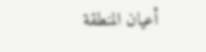أعيان المنطقة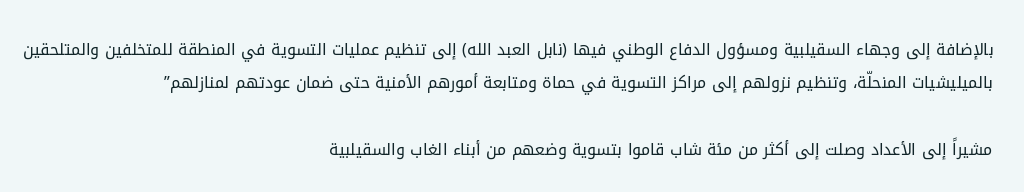بالإضافة إلى وجهاء السقيلبية ومسؤول الدفاع الوطني فيها (نابل العبد الله) إلى تنظيم عمليات التسوية في المنطقة للمتخلفين والمتلحقين بالميليشيات المنحلّة، وتنظيم نزولهم إلى مراكز التسوية في حماة ومتابعة أمورهم الأمنية حتى ضمان عودتهم لمنازلهم”

مشيراً إلى الأعداد وصلت إلى أكثر من مئة شاب قاموا بتسوية وضعهم من أبناء الغاب والسقيلبية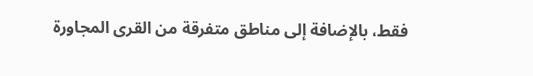فقط، بالإضافة إلى مناطق متفرقة من القرى المجاورة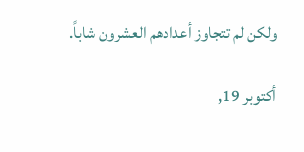ولكن لم تتجاوز أعدادهم العشرون شاباً.

أكتوبر 19,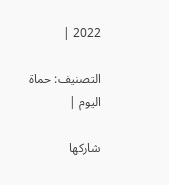2022 |

التصنيف: حماة اليوم |

شاركها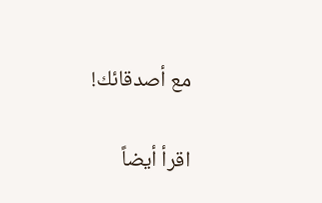مع أصدقائك!

اقرأ أيضاً